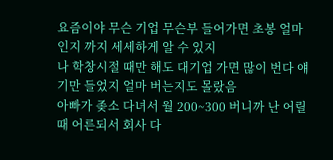요즘이야 무슨 기업 무슨부 들어가면 초봉 얼마인지 까지 세세하게 알 수 있지
나 학창시절 때만 해도 대기업 가면 많이 번다 얘기만 들었지 얼마 버는지도 몰랐음
아빠가 좆소 다녀서 월 200~300 버니까 난 어릴 때 어른되서 회사 다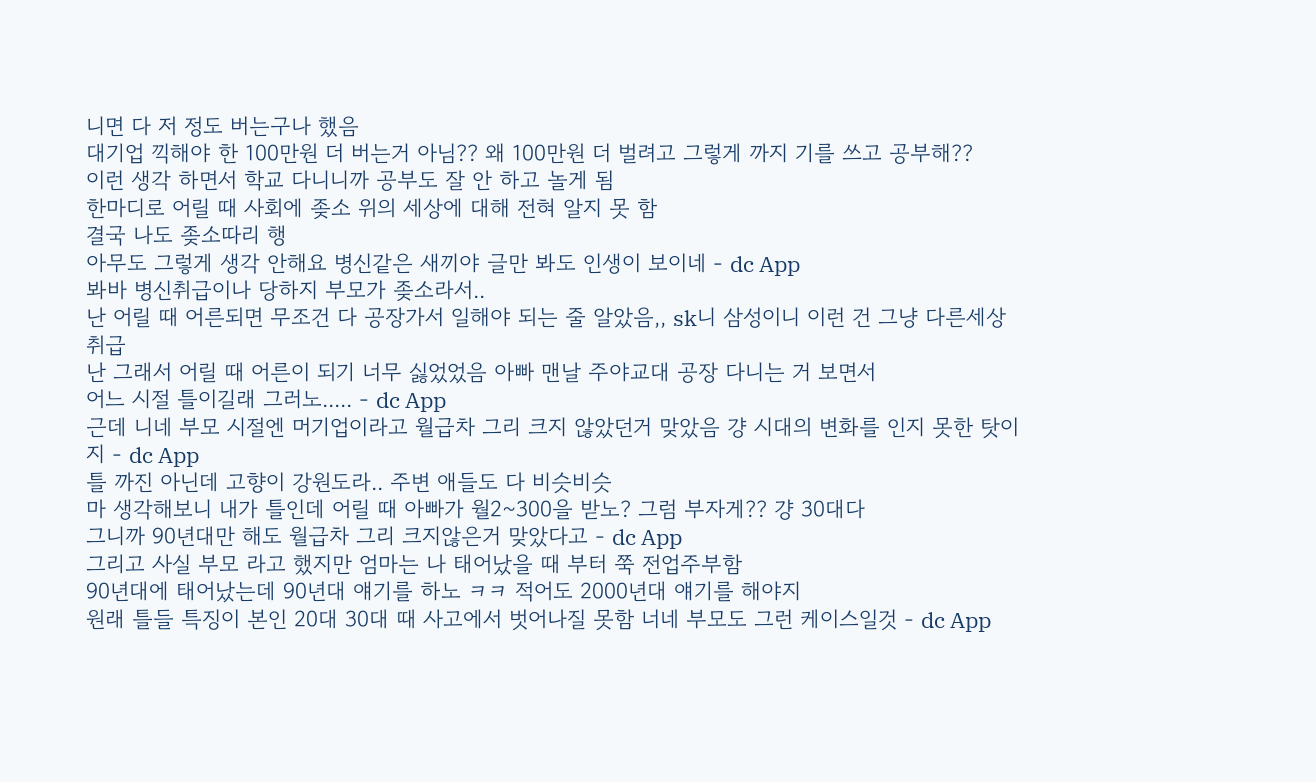니면 다 저 정도 버는구나 했음
대기업 끽해야 한 100만원 더 버는거 아님?? 왜 100만원 더 벌려고 그렇게 까지 기를 쓰고 공부해??
이런 생각 하면서 학교 다니니까 공부도 잘 안 하고 놀게 됨
한마디로 어릴 때 사회에 좆소 위의 세상에 대해 전혀 알지 못 함
결국 나도 좆소따리 행
아무도 그렇게 생각 안해요 병신같은 새끼야 글만 봐도 인생이 보이네 - dc App
봐바 병신취급이나 당하지 부모가 좆소라서..
난 어릴 때 어른되면 무조건 다 공장가서 일해야 되는 줄 알았음,, sk니 삼성이니 이런 건 그냥 다른세상 취급
난 그래서 어릴 때 어른이 되기 너무 싫었었음 아빠 맨날 주야교대 공장 다니는 거 보면서
어느 시절 틀이길래 그러노..... - dc App
근데 니네 부모 시절엔 머기업이라고 월급차 그리 크지 않았던거 맞았음 걍 시대의 변화를 인지 못한 탓이지 - dc App
틀 까진 아닌데 고향이 강원도라.. 주변 애들도 다 비슷비슷
마 생각해보니 내가 틀인데 어릴 때 아빠가 월2~300을 받노? 그럼 부자게?? 걍 30대다
그니까 90년대만 해도 월급차 그리 크지않은거 맞았다고 - dc App
그리고 사실 부모 라고 했지만 엄마는 나 태어났을 때 부터 쭉 전업주부함
90년대에 태어났는데 90년대 얘기를 하노 ㅋㅋ 적어도 2000년대 얘기를 해야지
원래 틀들 특징이 본인 20대 30대 때 사고에서 벗어나질 못함 너네 부모도 그런 케이스일것 - dc App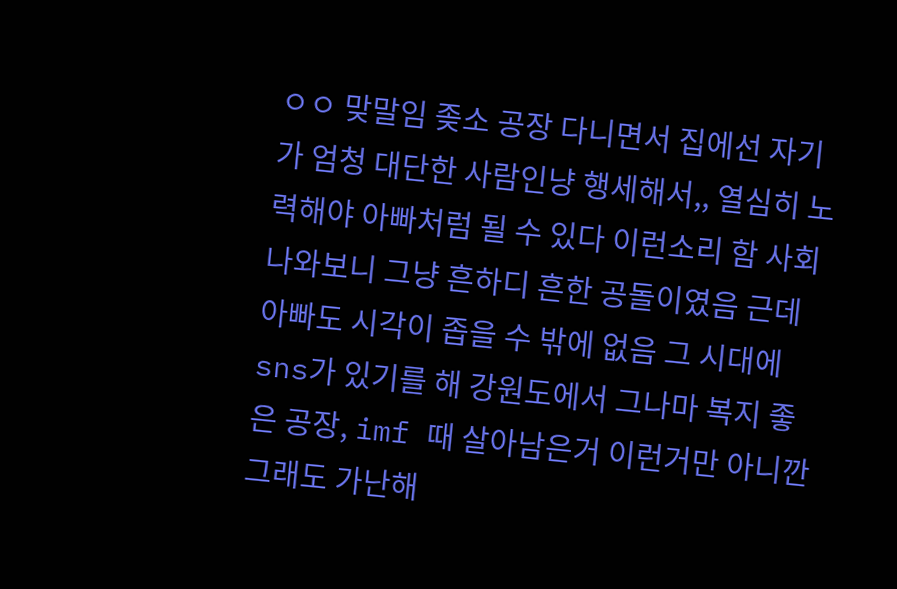ㅇㅇ 맞말임 좆소 공장 다니면서 집에선 자기가 엄청 대단한 사람인냥 행세해서,, 열심히 노력해야 아빠처럼 될 수 있다 이런소리 함 사회 나와보니 그냥 흔하디 흔한 공돌이였음 근데 아빠도 시각이 좁을 수 밖에 없음 그 시대에 sns가 있기를 해 강원도에서 그나마 복지 좋은 공장, imf 때 살아남은거 이런거만 아니깐
그래도 가난해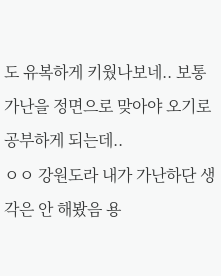도 유복하게 키웠나보네.. 보통 가난을 정면으로 맞아야 오기로 공부하게 되는데..
ㅇㅇ 강원도라 내가 가난하단 생각은 안 해봤음 용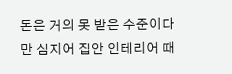돈은 거의 못 받은 수준이다만 심지어 집안 인테리어 때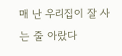매 난 우리집이 잘 사는 줄 아랐다